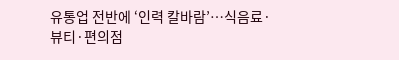유통업 전반에 ‘인력 칼바람’…식음료·뷰티·편의점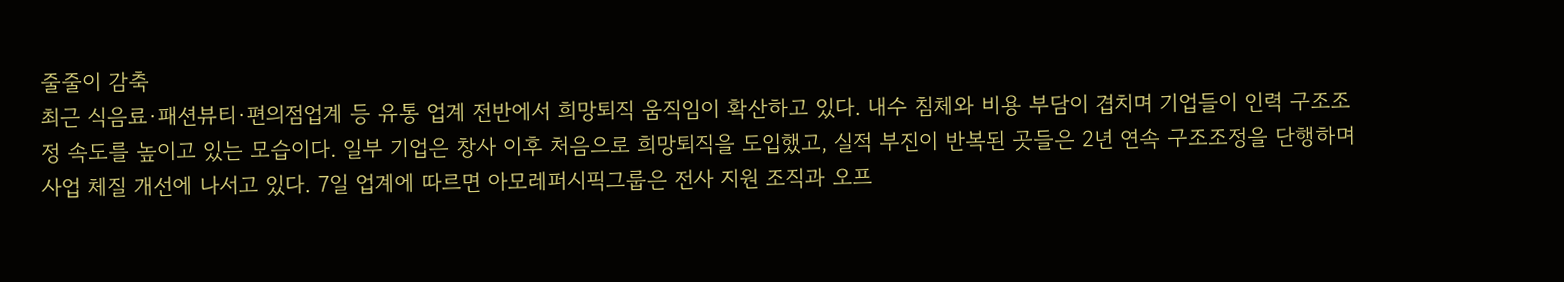줄줄이 감축
최근 식음료·패션뷰티·편의점업계 등 유통 업계 전반에서 희망퇴직 움직임이 확산하고 있다. 내수 침체와 비용 부담이 겹치며 기업들이 인력 구조조정 속도를 높이고 있는 모습이다. 일부 기업은 창사 이후 처음으로 희망퇴직을 도입했고, 실적 부진이 반복된 곳들은 2년 연속 구조조정을 단행하며 사업 체질 개선에 나서고 있다. 7일 업계에 따르면 아모레퍼시픽그룹은 전사 지원 조직과 오프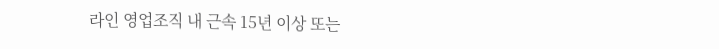라인 영업조직 내 근속 15년 이상 또는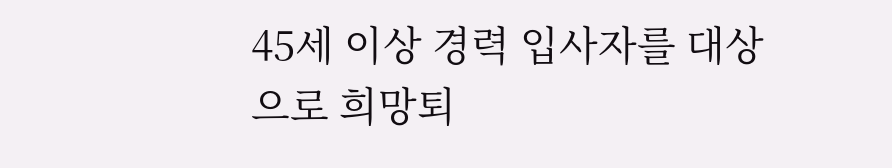45세 이상 경력 입사자를 대상으로 희망퇴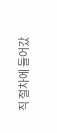직 절차에 들어갔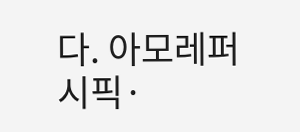다. 아모레퍼시픽·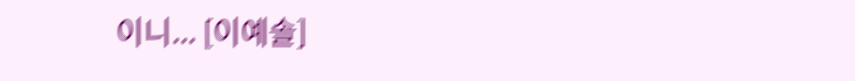이니... [이예솔]